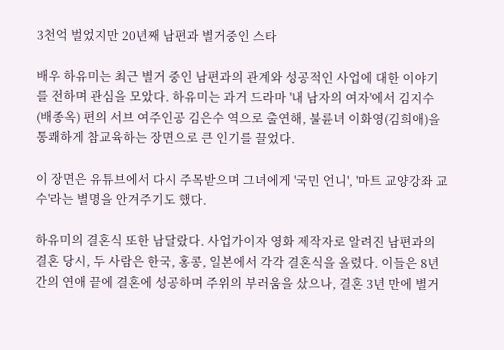3천억 벌었지만 20년째 남편과 별거중인 스타

배우 하유미는 최근 별거 중인 남편과의 관계와 성공적인 사업에 대한 이야기를 전하며 관심을 모았다. 하유미는 과거 드라마 '내 남자의 여자'에서 김지수(배종옥) 편의 서브 여주인공 김은수 역으로 출연해, 불륜녀 이화영(김희애)을 통쾌하게 참교육하는 장면으로 큰 인기를 끌었다.

이 장면은 유튜브에서 다시 주목받으며 그녀에게 '국민 언니', '마트 교양강좌 교수'라는 별명을 안겨주기도 했다.

하유미의 결혼식 또한 남달랐다. 사업가이자 영화 제작자로 알려진 남편과의 결혼 당시, 두 사람은 한국, 홍콩, 일본에서 각각 결혼식을 올렸다. 이들은 8년간의 연애 끝에 결혼에 성공하며 주위의 부러움을 샀으나, 결혼 3년 만에 별거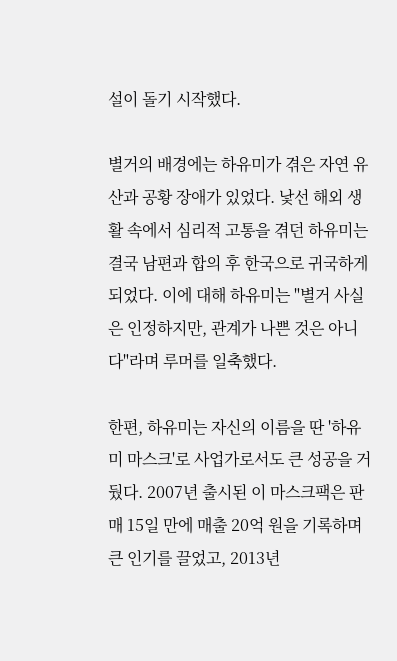설이 돌기 시작했다.

별거의 배경에는 하유미가 겪은 자연 유산과 공황 장애가 있었다. 낯선 해외 생활 속에서 심리적 고통을 겪던 하유미는 결국 남편과 합의 후 한국으로 귀국하게 되었다. 이에 대해 하유미는 "별거 사실은 인정하지만, 관계가 나쁜 것은 아니다"라며 루머를 일축했다.

한편, 하유미는 자신의 이름을 딴 '하유미 마스크'로 사업가로서도 큰 성공을 거뒀다. 2007년 출시된 이 마스크팩은 판매 15일 만에 매출 20억 원을 기록하며 큰 인기를 끌었고, 2013년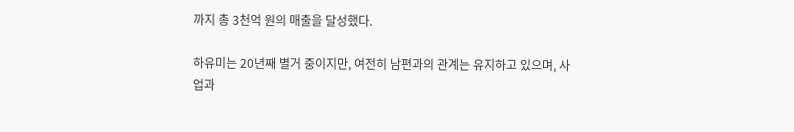까지 총 3천억 원의 매출을 달성했다.

하유미는 20년째 별거 중이지만, 여전히 남편과의 관계는 유지하고 있으며, 사업과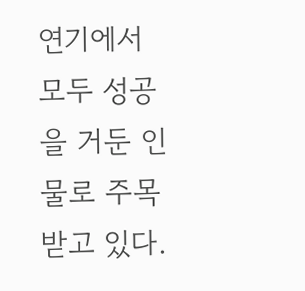연기에서 모두 성공을 거둔 인물로 주목받고 있다.